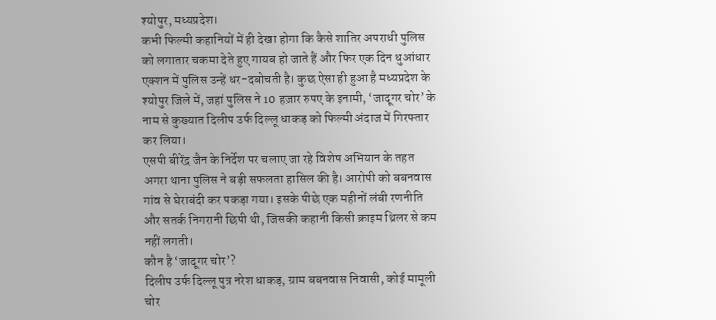श्योपुर, मध्यप्रदेश।
कभी फिल्मी कहानियों में ही देखा होगा कि कैसे शातिर अपराधी पुलिस को लगातार चकमा देते हुए गायब हो जाते हैं और फिर एक दिन धुआंधार एक्शन में पुलिस उन्हें धर-दबोचती है। कुछ ऐसा ही हुआ है मध्यप्रदेश के श्योपुर जिले में, जहां पुलिस ने 10 हज़ार रुपए के इनामी, ‘जादूगर चोर’ के नाम से कुख्यात दिलीप उर्फ दिल्लू धाकड़ को फिल्मी अंदाज में गिरफ्तार कर लिया।
एसपी बीरेंद्र जैन के निर्देश पर चलाए जा रहे विशेष अभियान के तहत अगरा थाना पुलिस ने बड़ी सफलता हासिल की है। आरोपी को बबनवास गांव से घेराबंदी कर पकड़ा गया। इसके पीछे एक महीनों लंबी रणनीति और सतर्क निगरानी छिपी थी, जिसकी कहानी किसी क्राइम थ्रिलर से कम नहीं लगती।
कौन है ‘जादूगर चोर’?
दिलीप उर्फ दिल्लू पुत्र नरेश धाकड़, ग्राम बबनवास निवासी, कोई मामूली चोर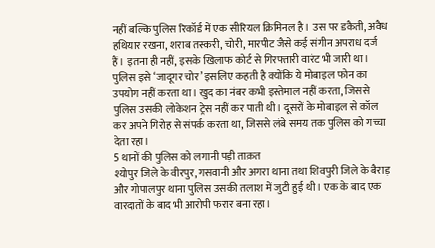नहीं बल्कि पुलिस रिकॉर्ड में एक सीरियल क्रिमिनल है। उस पर डकैती, अवैध हथियार रखना, शराब तस्करी, चोरी, मारपीट जैसे कई संगीन अपराध दर्ज हैं। इतना ही नहीं, इसके खिलाफ कोर्ट से गिरफ्तारी वारंट भी जारी था।
पुलिस इसे ‘जादूगर चोर’ इसलिए कहती है क्योंकि ये मोबाइल फोन का उपयोग नहीं करता था। खुद का नंबर कभी इस्तेमाल नहीं करता, जिससे पुलिस उसकी लोकेशन ट्रेस नहीं कर पाती थी। दूसरों के मोबाइल से कॉल कर अपने गिरोह से संपर्क करता था, जिससे लंबे समय तक पुलिस को गच्चा देता रहा।
5 थानों की पुलिस को लगानी पड़ी ताक़त
श्योपुर जिले के वीरपुर, गसवानी और अगरा थाना तथा शिवपुरी जिले के बैराड़ और गोपालपुर थाना पुलिस उसकी तलाश में जुटी हुई थी। एक के बाद एक वारदातों के बाद भी आरोपी फरार बना रहा।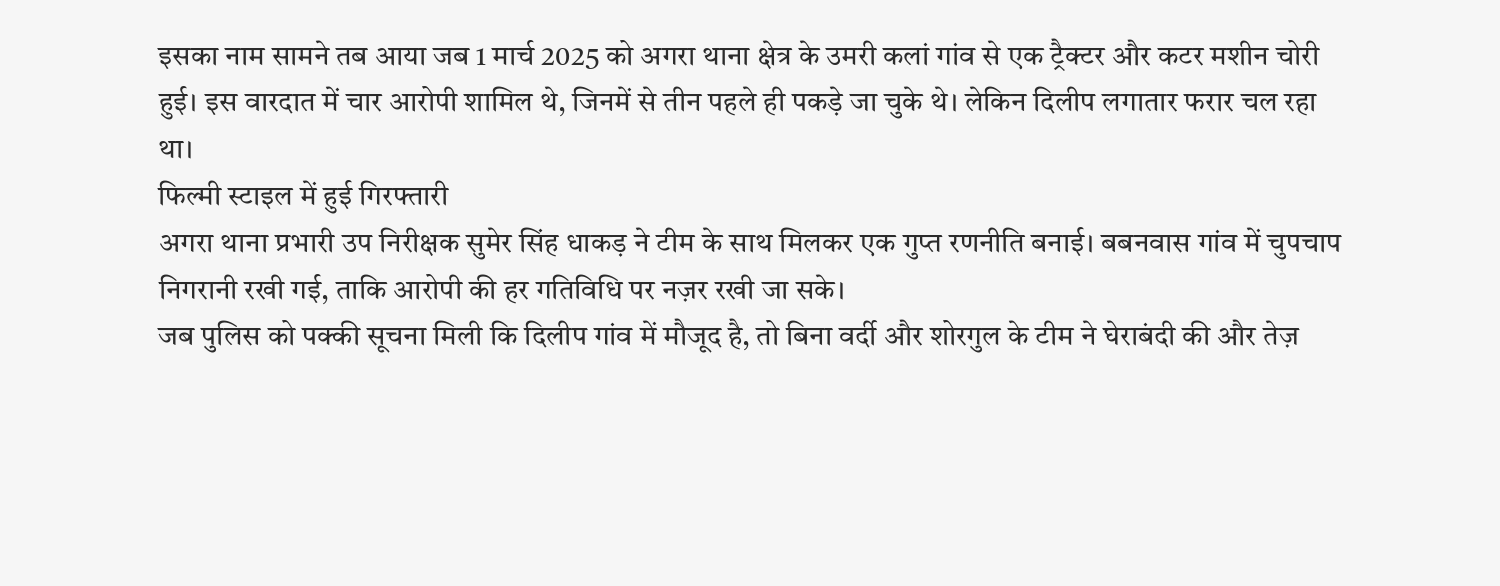इसका नाम सामने तब आया जब 1 मार्च 2025 को अगरा थाना क्षेत्र के उमरी कलां गांव से एक ट्रैक्टर और कटर मशीन चोरी हुई। इस वारदात में चार आरोपी शामिल थे, जिनमें से तीन पहले ही पकड़े जा चुके थे। लेकिन दिलीप लगातार फरार चल रहा था।
फिल्मी स्टाइल में हुई गिरफ्तारी
अगरा थाना प्रभारी उप निरीक्षक सुमेर सिंह धाकड़ ने टीम के साथ मिलकर एक गुप्त रणनीति बनाई। बबनवास गांव में चुपचाप निगरानी रखी गई, ताकि आरोपी की हर गतिविधि पर नज़र रखी जा सके।
जब पुलिस को पक्की सूचना मिली कि दिलीप गांव में मौजूद है, तो बिना वर्दी और शोरगुल के टीम ने घेराबंदी की और तेज़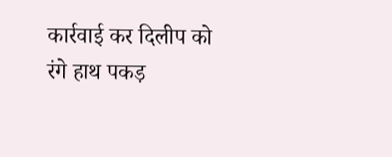कार्रवाई कर दिलीप को रंगे हाथ पकड़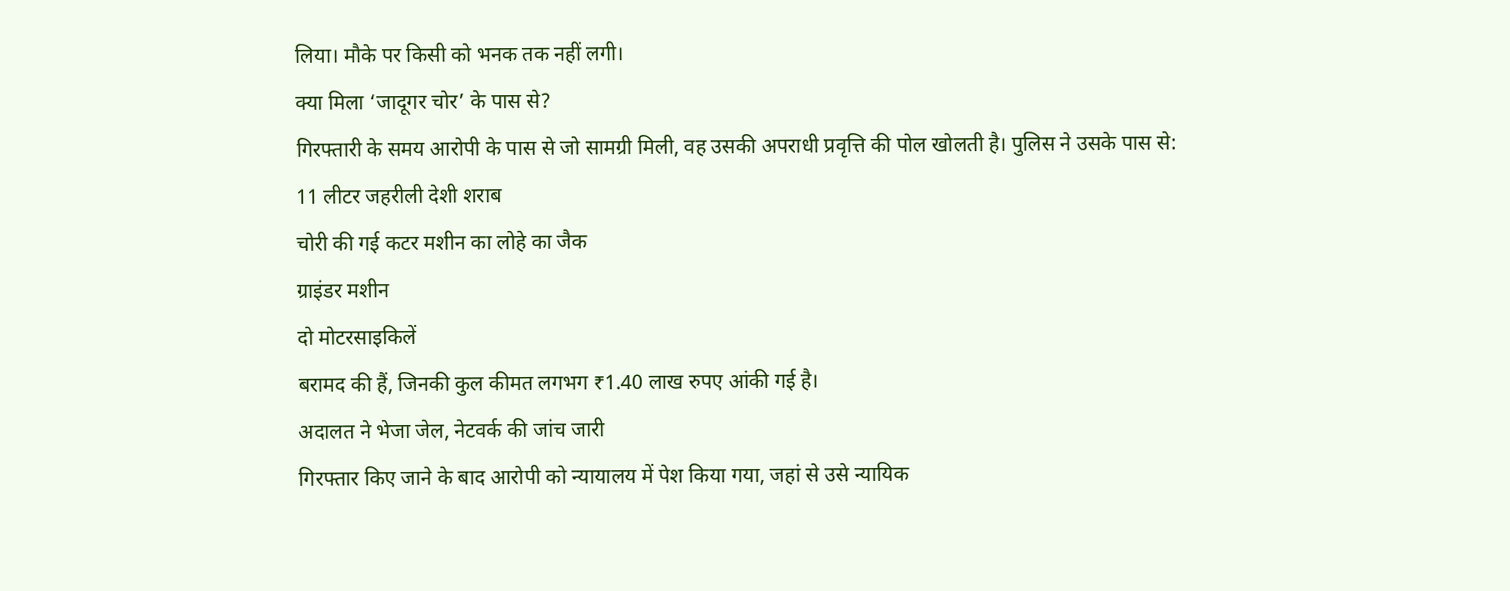लिया। मौके पर किसी को भनक तक नहीं लगी।
क्या मिला ‘जादूगर चोर’ के पास से?
गिरफ्तारी के समय आरोपी के पास से जो सामग्री मिली, वह उसकी अपराधी प्रवृत्ति की पोल खोलती है। पुलिस ने उसके पास से:
11 लीटर जहरीली देशी शराब
चोरी की गई कटर मशीन का लोहे का जैक
ग्राइंडर मशीन
दो मोटरसाइकिलें
बरामद की हैं, जिनकी कुल कीमत लगभग ₹1.40 लाख रुपए आंकी गई है।
अदालत ने भेजा जेल, नेटवर्क की जांच जारी
गिरफ्तार किए जाने के बाद आरोपी को न्यायालय में पेश किया गया, जहां से उसे न्यायिक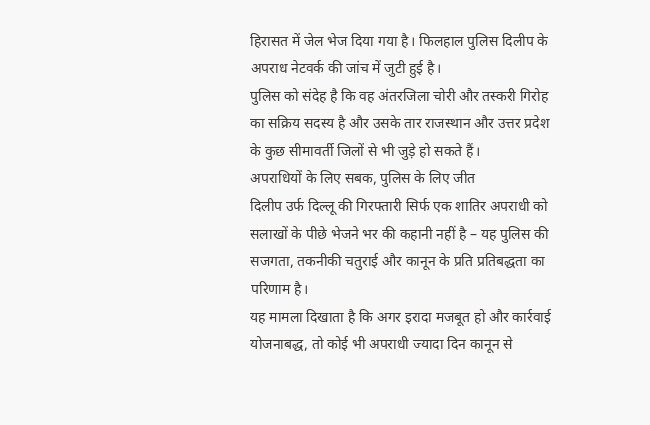हिरासत में जेल भेज दिया गया है। फिलहाल पुलिस दिलीप के अपराध नेटवर्क की जांच में जुटी हुई है।
पुलिस को संदेह है कि वह अंतरजिला चोरी और तस्करी गिरोह का सक्रिय सदस्य है और उसके तार राजस्थान और उत्तर प्रदेश के कुछ सीमावर्ती जिलों से भी जुड़े हो सकते हैं।
अपराधियों के लिए सबक, पुलिस के लिए जीत
दिलीप उर्फ दिल्लू की गिरफ्तारी सिर्फ एक शातिर अपराधी को सलाखों के पीछे भेजने भर की कहानी नहीं है – यह पुलिस की सजगता, तकनीकी चतुराई और कानून के प्रति प्रतिबद्धता का परिणाम है।
यह मामला दिखाता है कि अगर इरादा मजबूत हो और कार्रवाई योजनाबद्ध, तो कोई भी अपराधी ज्यादा दिन कानून से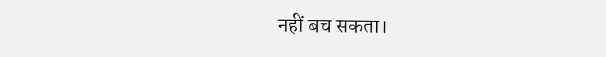नहीं बच सकता।